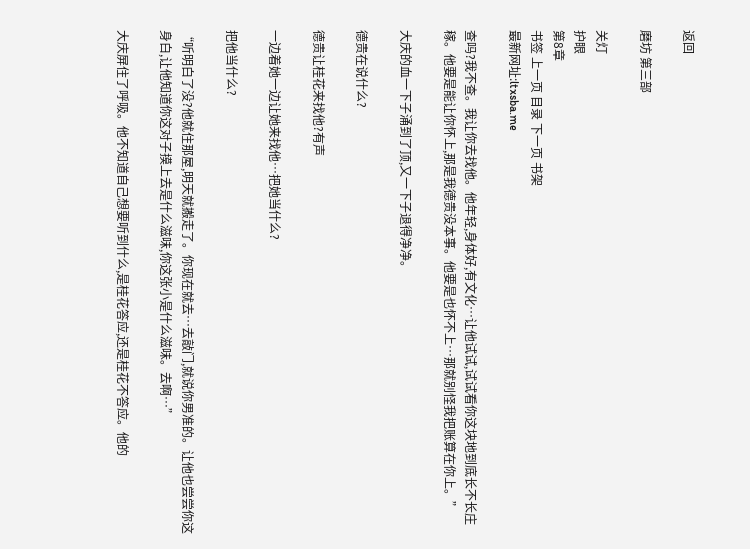返回

磨坊 第三部

关灯
护眼
第8章
书签 上一页 目录 下一页 书架
最新网址:ltxsba.me

查吗?我不查。我让你去找他。他年轻,身体好,有文化…让他试试,试试看你这块地到底长不长庄稼。他要是能让你怀上,那是我德贵没本事。他要是也怀不上…那就别怪我把账算在你上。”

大庆的血一下子涌到了顶,又一下子退得净净。

德贵在说什么?

德贵让桂花来找他?有声

一边着她一边让她来找他…把她当什么?

把他当什么?

“听明白了没?他就住那屋,明天就搬走了。你现在就去…去敲门,就说你男准的。让他也尝尝你这身白,让他知道你这对子摸上去是什么滋味,你这张小是什么滋味。去啊…”

大庆屏住了呼吸。他不知道自己想要听到什么,是桂花答应,还是桂花不答应。他的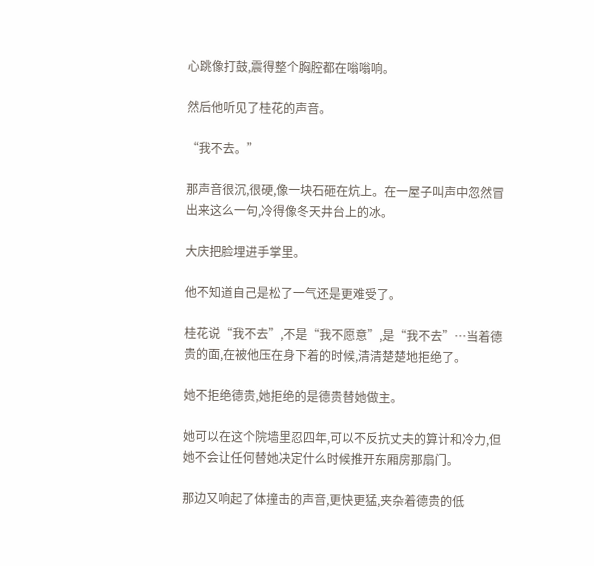心跳像打鼓,震得整个胸腔都在嗡嗡响。

然后他听见了桂花的声音。

“我不去。”

那声音很沉,很硬,像一块石砸在炕上。在一屋子叫声中忽然冒出来这么一句,冷得像冬天井台上的冰。

大庆把脸埋进手掌里。

他不知道自己是松了一气还是更难受了。

桂花说“我不去”,不是“我不愿意”,是“我不去”…当着德贵的面,在被他压在身下着的时候,清清楚楚地拒绝了。

她不拒绝德贵,她拒绝的是德贵替她做主。

她可以在这个院墙里忍四年,可以不反抗丈夫的算计和冷力,但她不会让任何替她决定什么时候推开东厢房那扇门。

那边又响起了体撞击的声音,更快更猛,夹杂着德贵的低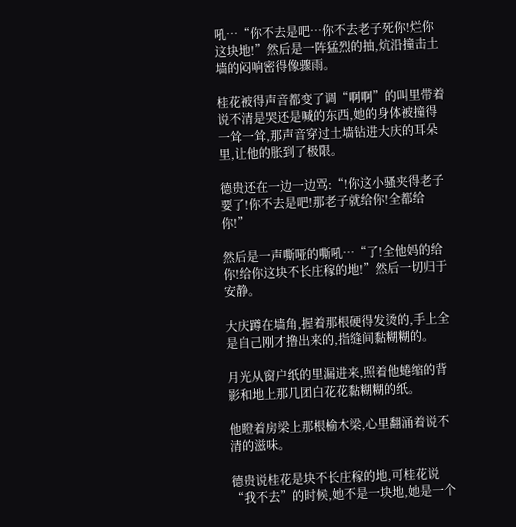吼…“你不去是吧…你不去老子死你!烂你这块地!”然后是一阵猛烈的抽,炕沿撞击土墙的闷响密得像骤雨。

桂花被得声音都变了调“啊啊”的叫里带着说不清是哭还是喊的东西,她的身体被撞得一耸一耸,那声音穿过土墙钻进大庆的耳朵里,让他的胀到了极限。

德贵还在一边一边骂:“!你这小骚夹得老子要了!你不去是吧!那老子就给你!全都给你!”

然后是一声嘶哑的嘶吼…“了!全他妈的给你!给你这块不长庄稼的地!”然后一切归于安静。

大庆蹲在墙角,握着那根硬得发烫的,手上全是自己刚才撸出来的,指缝间黏糊糊的。

月光从窗户纸的里漏进来,照着他蜷缩的背影和地上那几团白花花黏糊糊的纸。

他瞪着房梁上那根榆木梁,心里翻涌着说不清的滋味。

德贵说桂花是块不长庄稼的地,可桂花说“我不去”的时候,她不是一块地,她是一个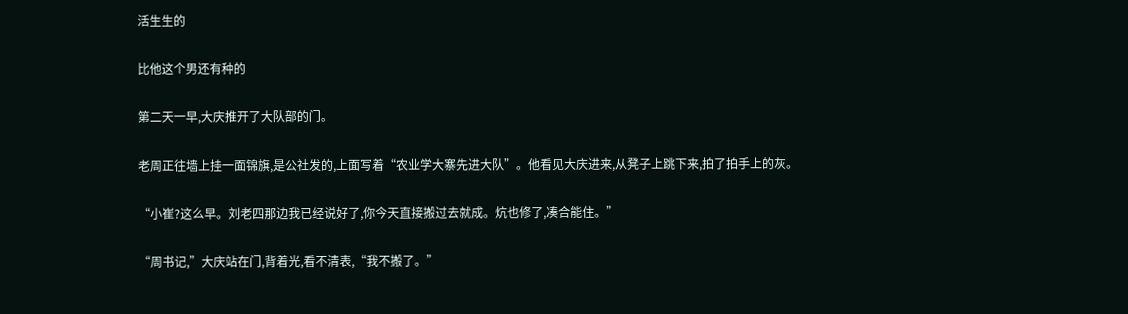活生生的

比他这个男还有种的

第二天一早,大庆推开了大队部的门。

老周正往墙上挂一面锦旗,是公社发的,上面写着“农业学大寨先进大队”。他看见大庆进来,从凳子上跳下来,拍了拍手上的灰。

“小崔?这么早。刘老四那边我已经说好了,你今天直接搬过去就成。炕也修了,凑合能住。”

“周书记,”大庆站在门,背着光,看不清表,“我不搬了。”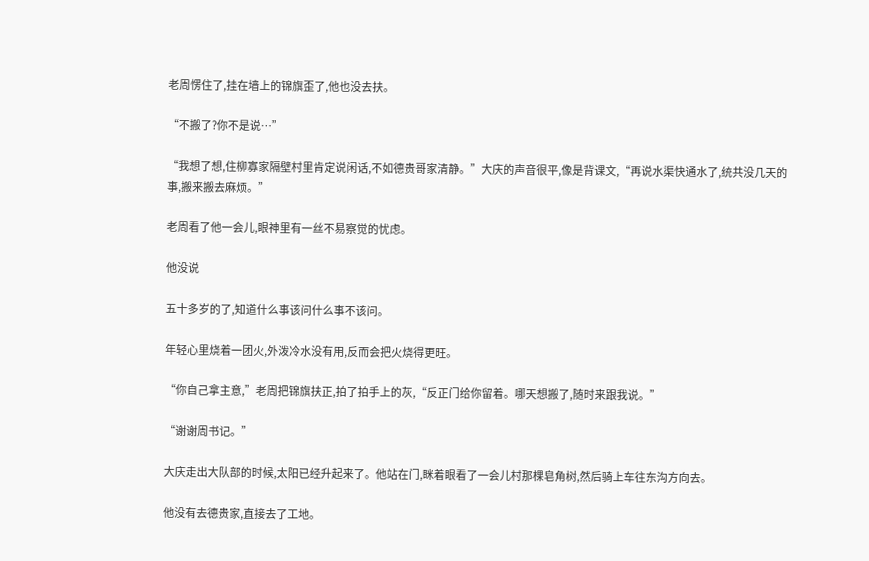老周愣住了,挂在墙上的锦旗歪了,他也没去扶。

“不搬了?你不是说…”

“我想了想,住柳寡家隔壁村里肯定说闲话,不如德贵哥家清静。”大庆的声音很平,像是背课文,“再说水渠快通水了,统共没几天的事,搬来搬去麻烦。”

老周看了他一会儿,眼神里有一丝不易察觉的忧虑。

他没说

五十多岁的了,知道什么事该问什么事不该问。

年轻心里烧着一团火,外泼冷水没有用,反而会把火烧得更旺。

“你自己拿主意,”老周把锦旗扶正,拍了拍手上的灰,“反正门给你留着。哪天想搬了,随时来跟我说。”

“谢谢周书记。”

大庆走出大队部的时候,太阳已经升起来了。他站在门,眯着眼看了一会儿村那棵皂角树,然后骑上车往东沟方向去。

他没有去德贵家,直接去了工地。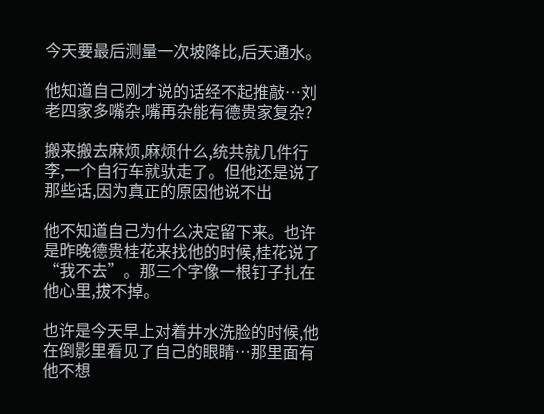今天要最后测量一次坡降比,后天通水。

他知道自己刚才说的话经不起推敲…刘老四家多嘴杂,嘴再杂能有德贵家复杂?

搬来搬去麻烦,麻烦什么,统共就几件行李,一个自行车就驮走了。但他还是说了那些话,因为真正的原因他说不出

他不知道自己为什么决定留下来。也许是昨晚德贵桂花来找他的时候,桂花说了“我不去”。那三个字像一根钉子扎在他心里,拔不掉。

也许是今天早上对着井水洗脸的时候,他在倒影里看见了自己的眼睛…那里面有他不想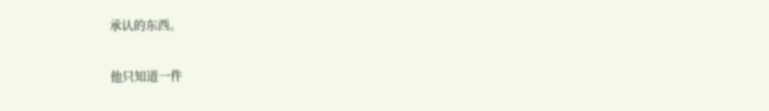承认的东西。

他只知道一件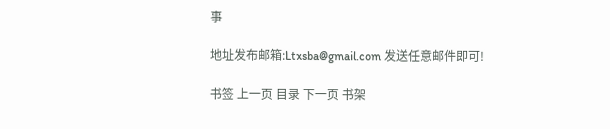事

地址发布邮箱:Ltxsba@gmail.com 发送任意邮件即可!

书签 上一页 目录 下一页 书架